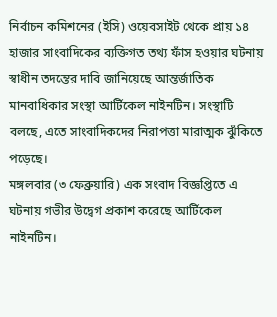নির্বাচন কমিশনের (ইসি) ওয়েবসাইট থেকে প্রায় ১৪ হাজার সাংবাদিকের ব্যক্তিগত তথ্য ফাঁস হওয়ার ঘটনায় স্বাধীন তদন্তের দাবি জানিয়েছে আন্তর্জাতিক মানবাধিকার সংস্থা আর্টিকেল নাইনটিন। সংস্থাটি বলছে, এতে সাংবাদিকদের নিরাপত্তা মারাত্মক ঝুঁকিতে পড়েছে।
মঙ্গলবার (৩ ফেব্রুয়ারি) এক সংবাদ বিজ্ঞপ্তিতে এ ঘটনায় গভীর উদ্বেগ প্রকাশ করেছে আর্টিকেল নাইনটিন।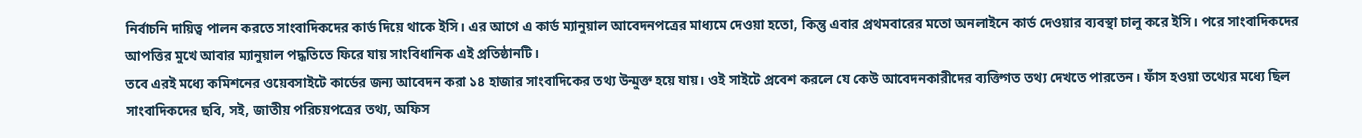নির্বাচনি দায়িত্ব পালন করতে সাংবাদিকদের কার্ড দিয়ে থাকে ইসি। এর আগে এ কার্ড ম্যানুয়াল আবেদনপত্রের মাধ্যমে দেওয়া হতো, কিন্তু এবার প্রথমবারের মতো অনলাইনে কার্ড দেওয়ার ব্যবস্থা চালু করে ইসি। পরে সাংবাদিকদের আপত্তির মুখে আবার ম্যানুয়াল পদ্ধতিতে ফিরে যায় সাংবিধানিক এই প্রতিষ্ঠানটি।
তবে এরই মধ্যে কমিশনের ওয়েবসাইটে কার্ডের জন্য আবেদন করা ১৪ হাজার সাংবাদিকের তথ্য উন্মুক্ত হয়ে যায়। ওই সাইটে প্রবেশ করলে যে কেউ আবেদনকারীদের ব্যক্তিগত তথ্য দেখতে পারতেন। ফাঁস হওয়া তথ্যের মধ্যে ছিল সাংবাদিকদের ছবি, সই, জাতীয় পরিচয়পত্রের তথ্য, অফিস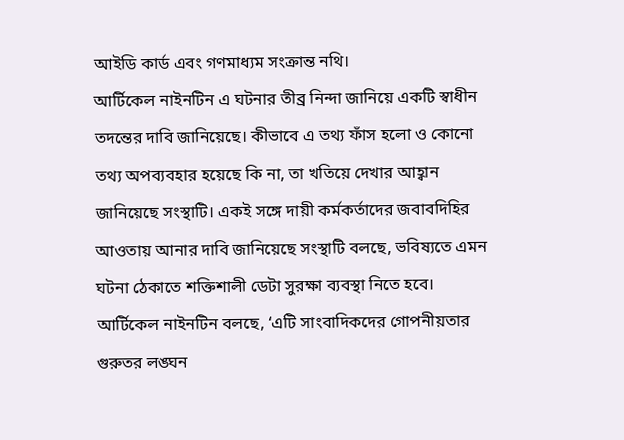আইডি কার্ড এবং গণমাধ্যম সংক্রান্ত নথি।
আর্টিকেল নাইনটিন এ ঘটনার তীব্র নিন্দা জানিয়ে একটি স্বাধীন তদন্তের দাবি জানিয়েছে। কীভাবে এ তথ্য ফাঁস হলো ও কোনো তথ্য অপব্যবহার হয়েছে কি না, তা খতিয়ে দেখার আহ্বান জানিয়েছে সংস্থাটি। একই সঙ্গে দায়ী কর্মকর্তাদের জবাবদিহির আওতায় আনার দাবি জানিয়েছে সংস্থাটি বলছে, ভবিষ্যতে এমন ঘটনা ঠেকাতে শক্তিশালী ডেটা সুরক্ষা ব্যবস্থা নিতে হবে।
আর্টিকেল নাইনটিন বলছে, ‘এটি সাংবাদিকদের গোপনীয়তার গুরুতর লঙ্ঘন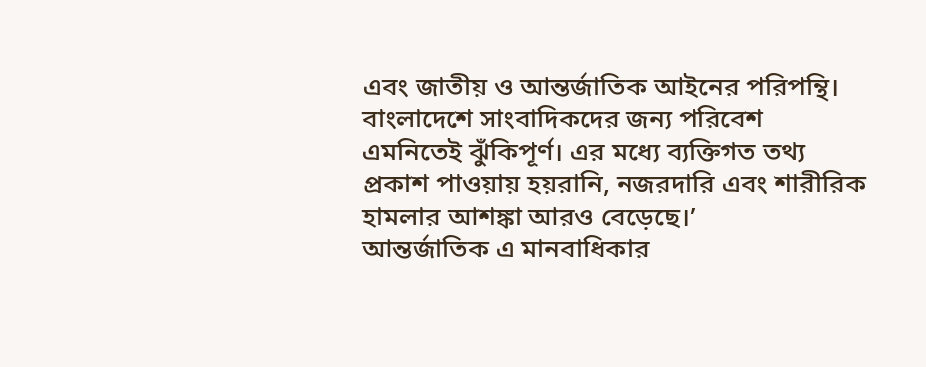এবং জাতীয় ও আন্তর্জাতিক আইনের পরিপন্থি। বাংলাদেশে সাংবাদিকদের জন্য পরিবেশ এমনিতেই ঝুঁকিপূর্ণ। এর মধ্যে ব্যক্তিগত তথ্য প্রকাশ পাওয়ায় হয়রানি, নজরদারি এবং শারীরিক হামলার আশঙ্কা আরও বেড়েছে।’
আন্তর্জাতিক এ মানবাধিকার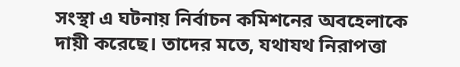সংস্থা এ ঘটনায় নির্বাচন কমিশনের অবহেলাকে দায়ী করেছে। তাদের মতে, যথাযথ নিরাপত্তা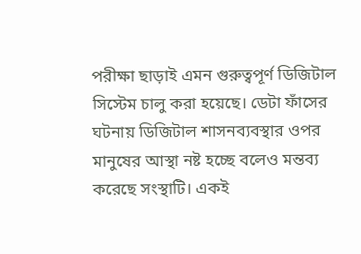পরীক্ষা ছাড়াই এমন গুরুত্বপূর্ণ ডিজিটাল সিস্টেম চালু করা হয়েছে। ডেটা ফাঁসের ঘটনায় ডিজিটাল শাসনব্যবস্থার ওপর মানুষের আস্থা নষ্ট হচ্ছে বলেও মন্তব্য করেছে সংস্থাটি। একই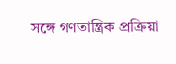সঙ্গে গণতান্ত্রিক প্রক্রিয়া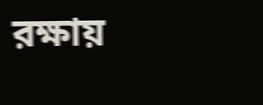রক্ষায়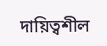দায়িত্বশীল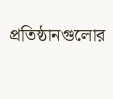প্রতিষ্ঠানগুলোর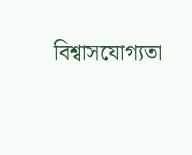বিশ্বাসযোগ্যতা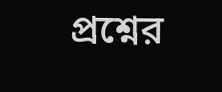প্রশ্নের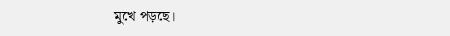মুখে পড়ছে।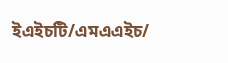ইএইচটি/এমএএইচ/